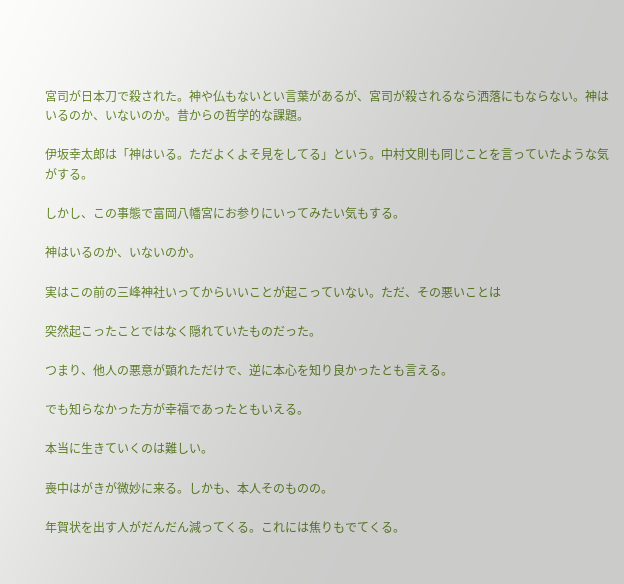宮司が日本刀で殺された。神や仏もないとい言葉があるが、宮司が殺されるなら洒落にもならない。神はいるのか、いないのか。昔からの哲学的な課題。

伊坂幸太郎は「神はいる。ただよくよそ見をしてる」という。中村文則も同じことを言っていたような気がする。

しかし、この事態で富岡八幡宮にお参りにいってみたい気もする。

神はいるのか、いないのか。

実はこの前の三峰神社いってからいいことが起こっていない。ただ、その悪いことは

突然起こったことではなく隠れていたものだった。

つまり、他人の悪意が顕れただけで、逆に本心を知り良かったとも言える。

でも知らなかった方が幸福であったともいえる。

本当に生きていくのは難しい。

喪中はがきが微妙に来る。しかも、本人そのものの。

年賀状を出す人がだんだん減ってくる。これには焦りもでてくる。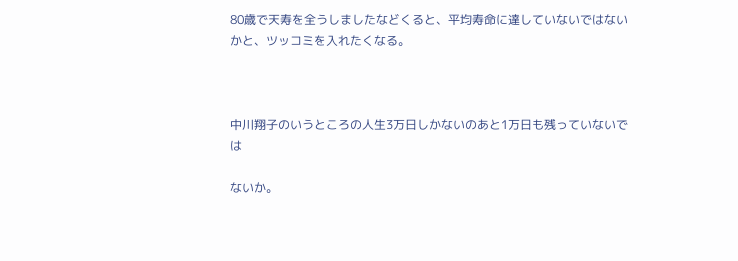80歳で天寿を全うしましたなどくると、平均寿命に達していないではないかと、ツッコミを入れたくなる。



中川翔子のいうところの人生3万日しかないのあと1万日も残っていないでは

ないか。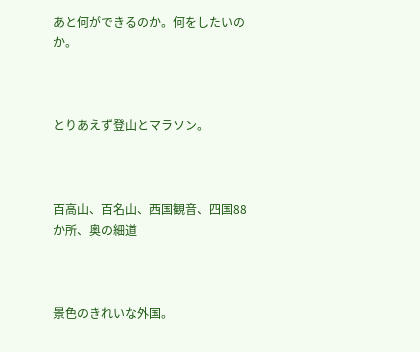あと何ができるのか。何をしたいのか。



とりあえず登山とマラソン。



百高山、百名山、西国観音、四国88か所、奥の細道



景色のきれいな外国。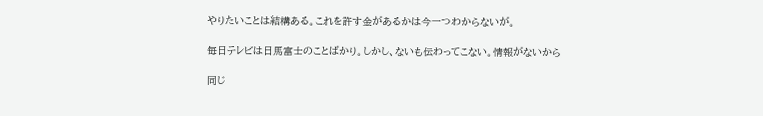やりたいことは結構ある。これを許す金があるかは今一つわからないが。

毎日テレビは日馬富士のことばかり。しかし、ないも伝わってこない。情報がないから

同じ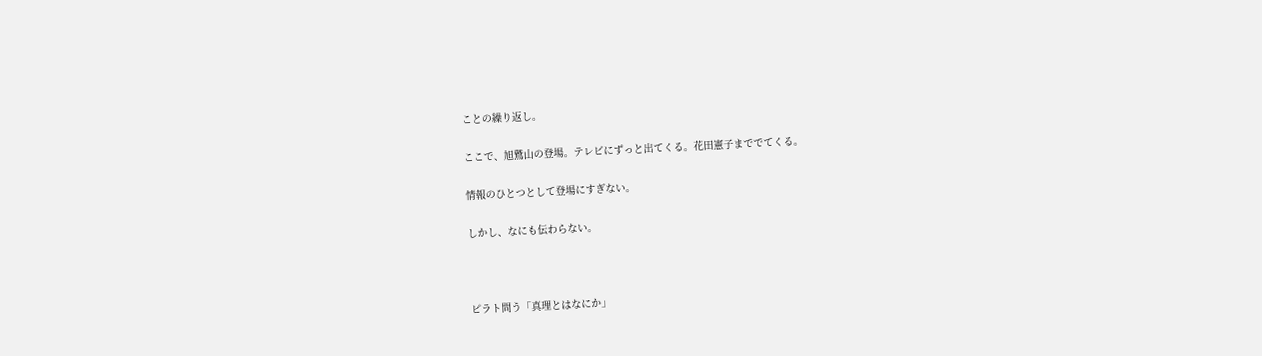ことの繰り返し。

ここで、旭鷲山の登場。テレビにずっと出てくる。花田憲子まででてくる。

情報のひとつとして登場にすぎない。

しかし、なにも伝わらない。



ピラト問う「真理とはなにか」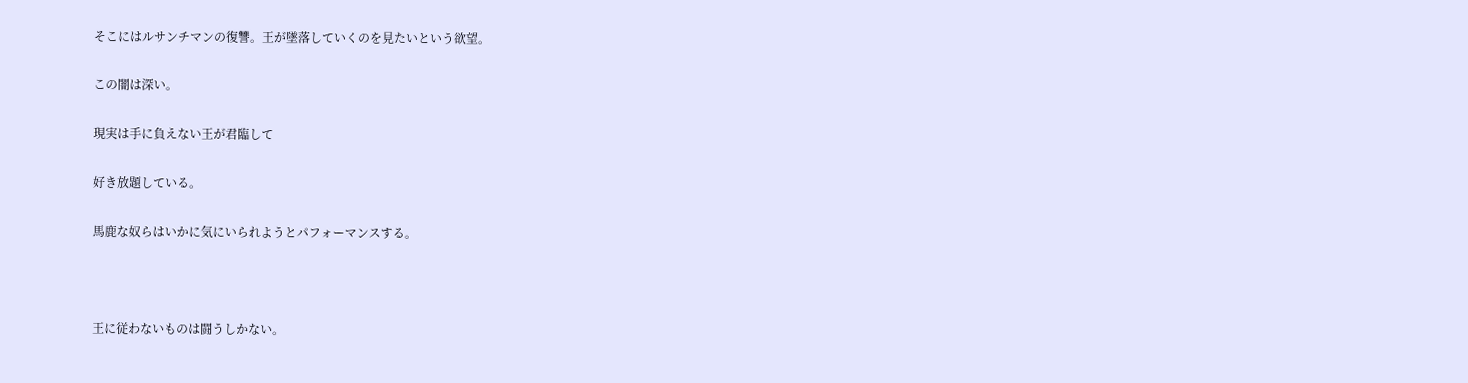そこにはルサンチマンの復讐。王が墜落していくのを見たいという欲望。

この闇は深い。

現実は手に負えない王が君臨して

好き放題している。

馬鹿な奴らはいかに気にいられようとパフォーマンスする。



王に従わないものは闘うしかない。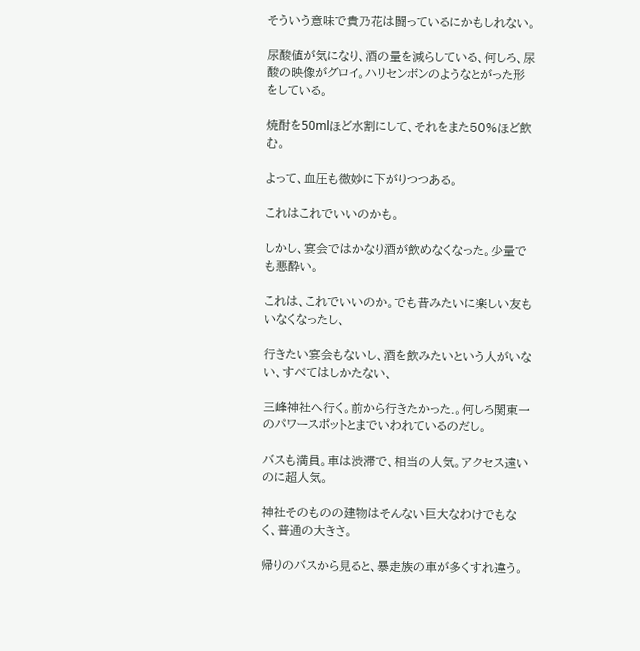そういう意味で貴乃花は闘っているにかもしれない。

尿酸値が気になり、酒の量を減らしている、何しろ、尿酸の映像がグロイ。ハリセンボンのようなとがった形をしている。

焼酎を50mlほど水割にして、それをまた50%ほど飲む。

よって、血圧も微妙に下がりつつある。

これはこれでいいのかも。

しかし、宴会ではかなり酒が飲めなくなった。少量でも悪酔い。

これは、これでいいのか。でも昔みたいに楽しい友もいなくなったし、

行きたい宴会もないし、酒を飲みたいという人がいない、すべてはしかたない、

三峰神社へ行く。前から行きたかった.。何しろ関東一のパワースポットとまでいわれているのだし。

バスも満員。車は渋滞で、相当の人気。アクセス遠いのに超人気。

神社そのものの建物はそんない巨大なわけでもなく、普通の大きさ。

帰りのバスから見ると、暴走族の車が多くすれ違う。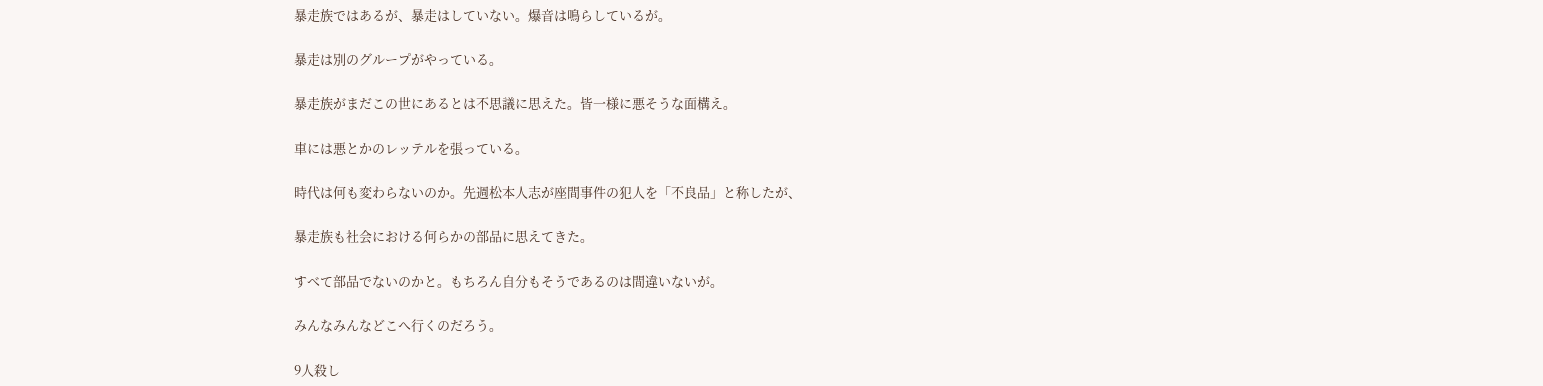暴走族ではあるが、暴走はしていない。爆音は鳴らしているが。

暴走は別のグループがやっている。

暴走族がまだこの世にあるとは不思議に思えた。皆一様に悪そうな面構え。

車には悪とかのレッテルを張っている。

時代は何も変わらないのか。先週松本人志が座間事件の犯人を「不良品」と称したが、

暴走族も社会における何らかの部品に思えてきた。

すべて部品でないのかと。もちろん自分もそうであるのは間違いないが。

みんなみんなどこへ行くのだろう。

9人殺し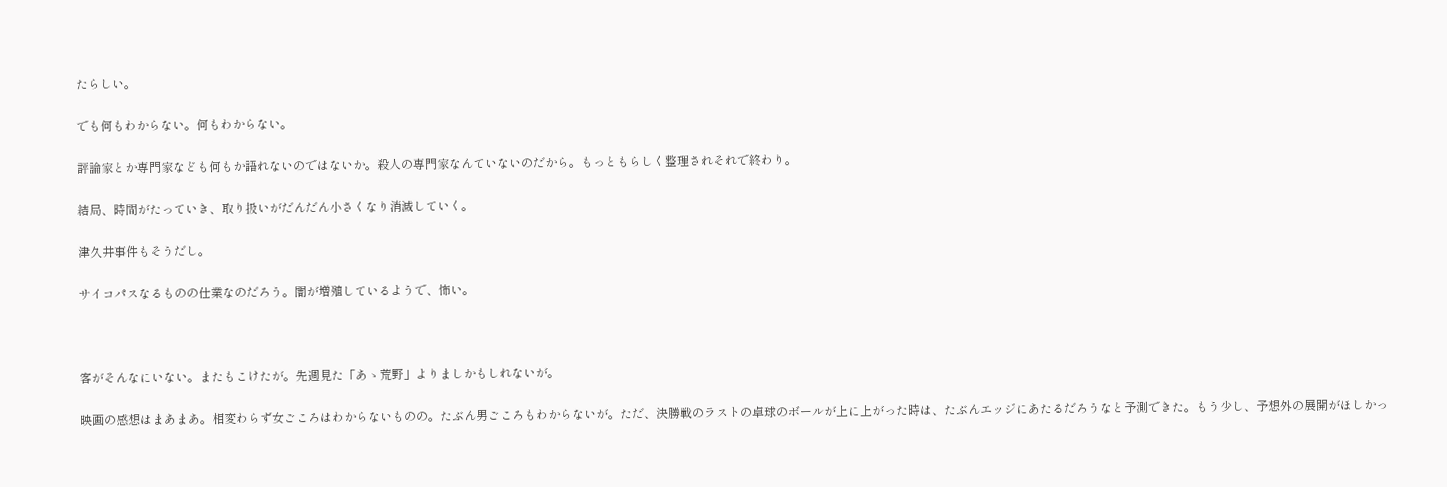たらしい。

でも何もわからない。何もわからない。

評論家とか専門家なども何もか語れないのではないか。殺人の専門家なんていないのだから。もっともらしく整理されそれで終わり。

結局、時間がたっていき、取り扱いがだんだん小さくなり消滅していく。

津久井事件もそうだし。

サイコパスなるものの仕業なのだろう。闇が増殖しているようで、怖い。



客がそんなにいない。またもこけたが。先週見た「あゝ荒野」よりましかもしれないが。

映画の感想はまあまあ。相変わらず女ごころはわからないものの。たぶん男ごころもわからないが。ただ、決勝戦のラストの卓球のボールが上に上がった時は、たぶんエッジにあたるだろうなと予測できた。もう少し、予想外の展開がほしかっ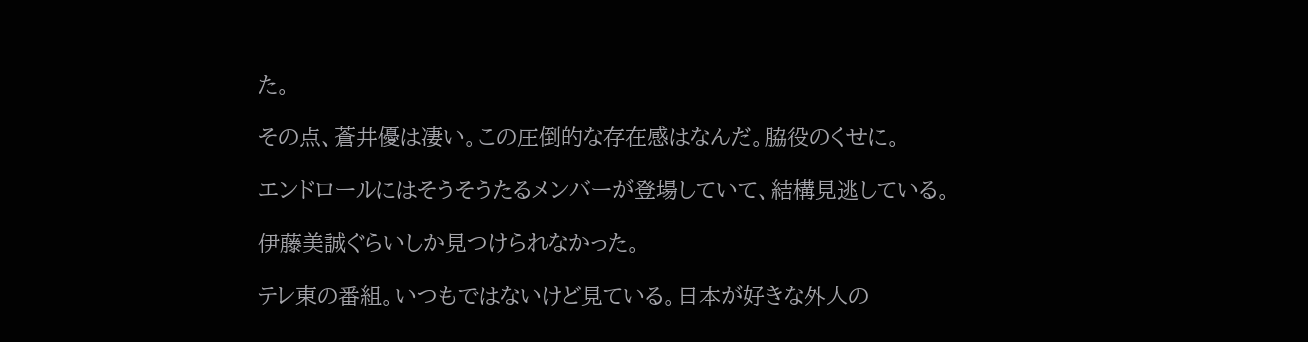た。

その点、蒼井優は凄い。この圧倒的な存在感はなんだ。脇役のくせに。

エンドロールにはそうそうたるメンバーが登場していて、結構見逃している。

伊藤美誠ぐらいしか見つけられなかった。

テレ東の番組。いつもではないけど見ている。日本が好きな外人の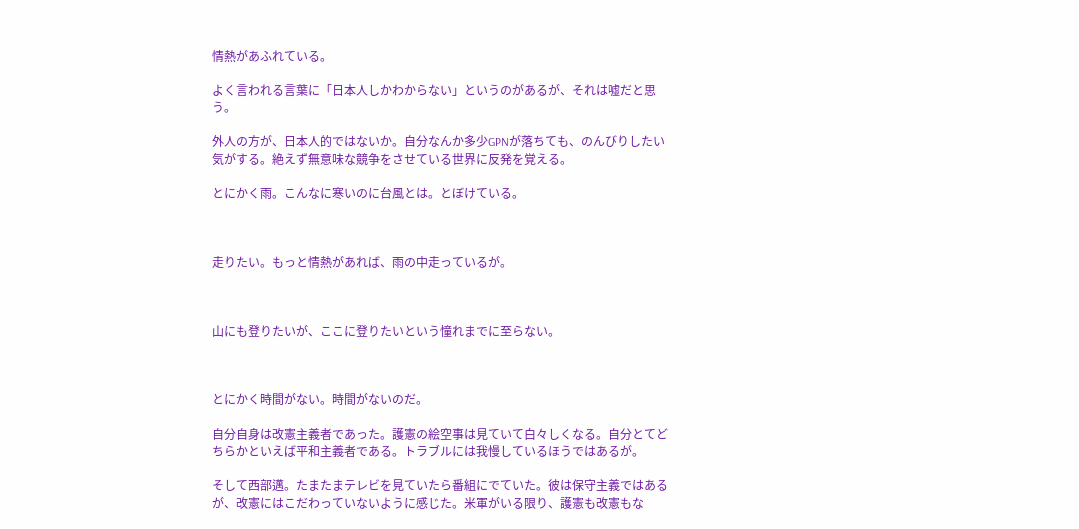情熱があふれている。

よく言われる言葉に「日本人しかわからない」というのがあるが、それは嘘だと思う。

外人の方が、日本人的ではないか。自分なんか多少GPNが落ちても、のんびりしたい気がする。絶えず無意味な競争をさせている世界に反発を覚える。

とにかく雨。こんなに寒いのに台風とは。とぼけている。



走りたい。もっと情熱があれば、雨の中走っているが。



山にも登りたいが、ここに登りたいという憧れまでに至らない。



とにかく時間がない。時間がないのだ。

自分自身は改憲主義者であった。護憲の絵空事は見ていて白々しくなる。自分とてどちらかといえば平和主義者である。トラブルには我慢しているほうではあるが。

そして西部邁。たまたまテレビを見ていたら番組にでていた。彼は保守主義ではあるが、改憲にはこだわっていないように感じた。米軍がいる限り、護憲も改憲もな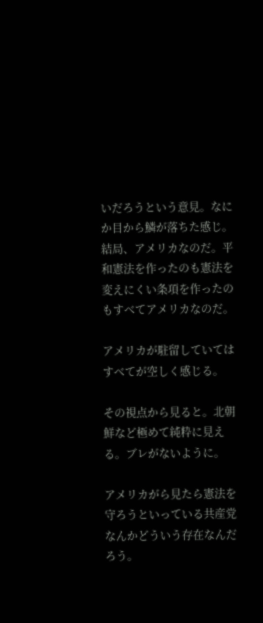いだろうという意見。なにか目から鱗が落ちた感じ。結局、アメリカなのだ。平和憲法を作ったのも憲法を変えにくい条項を作ったのもすべてアメリカなのだ。

アメリカが駐留していてはすべてが空しく感じる。

その視点から見ると。北朝鮮など極めて純粋に見える。ブレがないように。

アメリカがら見たら憲法を守ろうといっている共産党なんかどういう存在なんだろう。